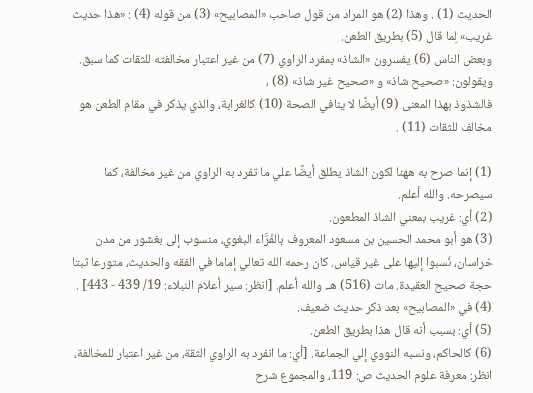الحديث (1) . وهذا (2) هو المراد من قول صاحب «المصابيح» (3) من قوله (4) : «هذا حديث غريب» لِما قال (5) بطريق الطعن.
وبعض الناس (6) يفسرون «الشاذ» بمفرد الراوي (7) من غير اعتبار مخالفته للثقات كما سبق. ويقولون: «صحيح شاذ» و «صحيح غير شاذ» (8) ،
فالشذوذ بهذا المعنى (9) أيضًا لا ينافي الصحة (10) كالغرابة، والذي يذكر في مقام الطعن هو مخالف للثقات (11) .

(1) إنما صرح به ههنا لکون الشاذ يطلق أيضًا علي ما تفرد به الراوي من غير مخالفة، کما سيصرحه. والله أعلم.
(2) أي: غريب بمعني الشاذ المطعون.
(3) هو أبو محمد الحسين بن مسعود المعروف بالفَرَّاء البغوي، منسوب إلى بغشور من مدن خراسان، نُسبوا إليها على غير قياس. كان رحمه الله تعالي إماما في الفقه والحديث، متورعا ثبتا حجة صحيح العقيدة. مات (516) هـ. والله أعلم. [انظر: سير أعلام النبلاء: 19/ 439 - 443] .
(4) في «المصابيح» بعد ذکر حديث ضعيف.
(5) أي: بسبب أنه قال هذا بطريق الطعن.
(6) کالحاکم، ونسبه النووي إلي الجماعة. [أي: ما انفرد به الراوي الثقة، من غير اعتبار للمخالفة، انظر: معرفة علوم الحديث ص: 119، والمجموع شرح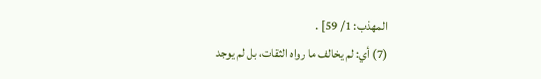المهذب: 1/ 59] .
(7) أي: لم يخالف ما رواه الثقات، بل لم يوجد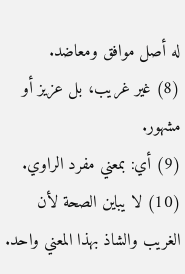له أصل موافق ومعاضد.
(8) غير غريب، بل عزيز أو مشهور.
(9) أي: بمعني مفرد الراوي.
(10) لا يباين الصحة لأن الغريب والشاذ بهذا المعني واحد.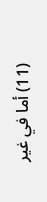(11) أما في غير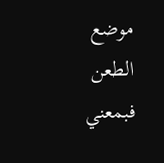موضع الطعن فبمعني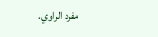مفرد الراوي.